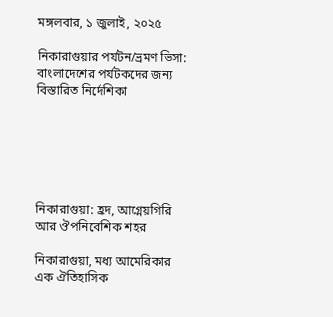মঙ্গলবার, ১ জুলাই, ২০২৫

নিকারাগুয়ার পর্যটন/ভ্রমণ ভিসা: বাংলাদেশের পর্যটকদের জন্য বিস্তারিত নির্দেশিকা






নিকারাগুয়া: হ্রদ, আগ্নেয়গিরি আর ঔপনিবেশিক শহর

নিকারাগুয়া, মধ্য আমেরিকার এক ঐতিহাসিক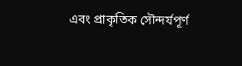এবং প্রাকৃতিক সৌন্দর্যপূর্ণ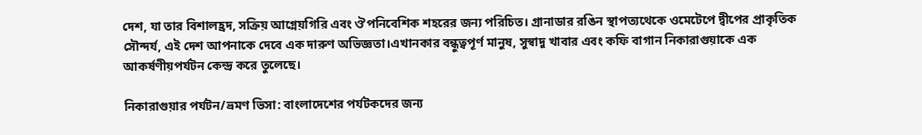দেশ, যা তার বিশালহ্রদ, সক্রিয় আগ্নেয়গিরি এবং ঔপনিবেশিক শহরের জন্য পরিচিত। গ্রানাডার রঙিন স্থাপত্যথেকে ওমেটেপে দ্বীপের প্রাকৃতিক সৌন্দর্য, এই দেশ আপনাকে দেবে এক দারুণ অভিজ্ঞতা।এখানকার বন্ধুত্বপূর্ণ মানুষ, সুস্বাদু খাবার এবং কফি বাগান নিকারাগুয়াকে এক আকর্ষণীয়পর্যটন কেন্দ্র করে তুলেছে।

নিকারাগুয়ার পর্যটন/ভ্রমণ ভিসা: বাংলাদেশের পর্যটকদের জন্য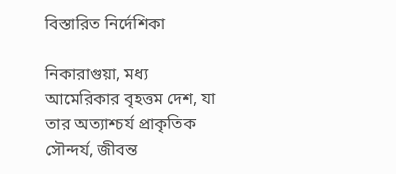বিস্তারিত নির্দেশিকা

নিকারাগুয়া, মধ্য আমেরিকার বৃহত্তম দেশ, যা তার অত্যাশ্চর্য প্রাকৃতিক সৌন্দর্য, জীবন্ত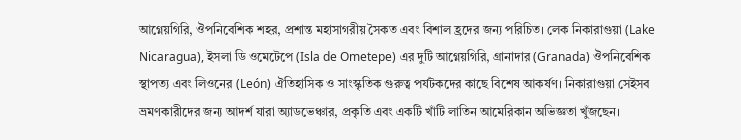আগ্নেয়গিরি, ঔপনিবেশিক শহর, প্রশান্ত মহাসাগরীয় সৈকত এবং বিশাল হ্রদের জন্য পরিচিত। লেক নিকারাগুয়া (Lake Nicaragua), ইসলা ডি ওমেটেপে (Isla de Ometepe) এর দুটি আগ্নেয়গিরি, গ্রানাদার (Granada) ঔপনিবেশিক স্থাপত্য এবং লিওনের (León) ঐতিহাসিক ও সাংস্কৃতিক গুরুত্ব পর্যটকদের কাছে বিশেষ আকর্ষণ। নিকারাগুয়া সেইসব ভ্রমণকারীদের জন্য আদর্শ যারা অ্যাডভেঞ্চার, প্রকৃতি এবং একটি খাঁটি লাতিন আমেরিকান অভিজ্ঞতা খুঁজছেন।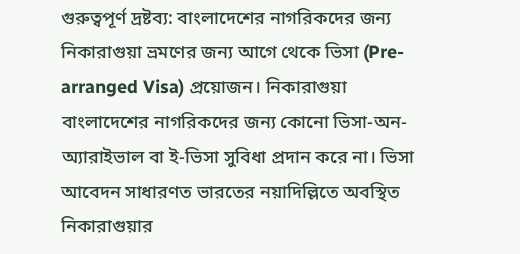গুরুত্বপূর্ণ দ্রষ্টব্য: বাংলাদেশের নাগরিকদের জন্য নিকারাগুয়া ভ্রমণের জন্য আগে থেকে ভিসা (Pre-arranged Visa) প্রয়োজন। নিকারাগুয়া বাংলাদেশের নাগরিকদের জন্য কোনো ভিসা-অন-অ্যারাইভাল বা ই-ভিসা সুবিধা প্রদান করে না। ভিসা আবেদন সাধারণত ভারতের নয়াদিল্লিতে অবস্থিত নিকারাগুয়ার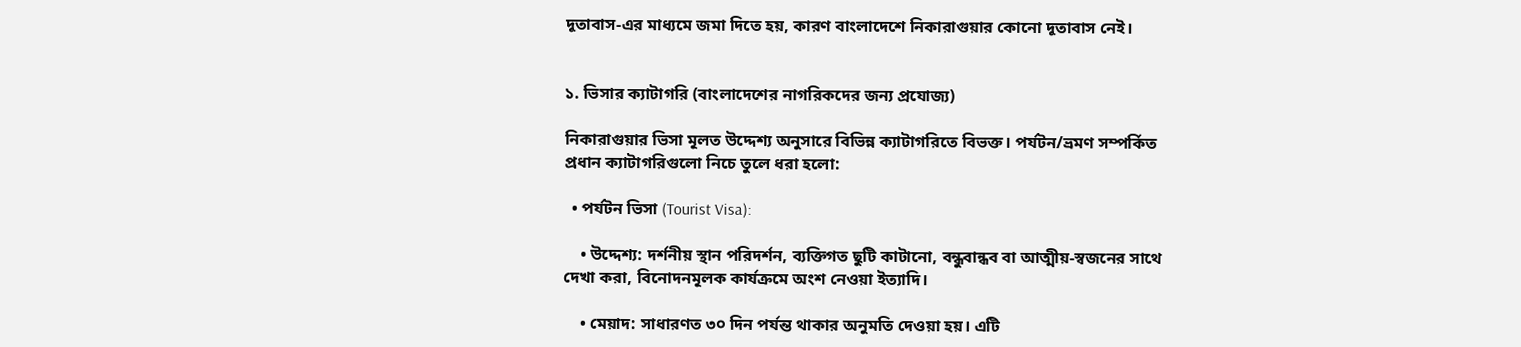দূতাবাস-এর মাধ্যমে জমা দিতে হয়, কারণ বাংলাদেশে নিকারাগুয়ার কোনো দূতাবাস নেই।


১. ভিসার ক্যাটাগরি (বাংলাদেশের নাগরিকদের জন্য প্রযোজ্য)

নিকারাগুয়ার ভিসা মূলত উদ্দেশ্য অনুসারে বিভিন্ন ক্যাটাগরিতে বিভক্ত। পর্যটন/ভ্রমণ সম্পর্কিত প্রধান ক্যাটাগরিগুলো নিচে তুলে ধরা হলো:

  • পর্যটন ভিসা (Tourist Visa):

    • উদ্দেশ্য: দর্শনীয় স্থান পরিদর্শন, ব্যক্তিগত ছুটি কাটানো, বন্ধুবান্ধব বা আত্মীয়-স্বজনের সাথে দেখা করা, বিনোদনমূলক কার্যক্রমে অংশ নেওয়া ইত্যাদি।

    • মেয়াদ: সাধারণত ৩০ দিন পর্যন্ত থাকার অনুমতি দেওয়া হয়। এটি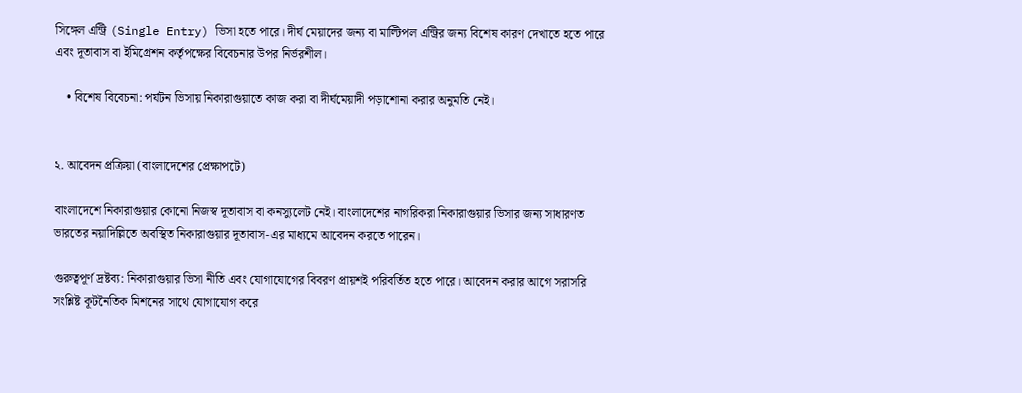সিঙ্গেল এন্ট্রি (Single Entry) ভিসা হতে পারে। দীর্ঘ মেয়াদের জন্য বা মাল্টিপল এন্ট্রির জন্য বিশেষ কারণ দেখাতে হতে পারে এবং দূতাবাস বা ইমিগ্রেশন কর্তৃপক্ষের বিবেচনার উপর নির্ভরশীল।

    • বিশেষ বিবেচনা: পর্যটন ভিসায় নিকারাগুয়াতে কাজ করা বা দীর্ঘমেয়াদী পড়াশোনা করার অনুমতি নেই।


২. আবেদন প্রক্রিয়া (বাংলাদেশের প্রেক্ষাপটে)

বাংলাদেশে নিকারাগুয়ার কোনো নিজস্ব দূতাবাস বা কনস্যুলেট নেই। বাংলাদেশের নাগরিকরা নিকারাগুয়ার ভিসার জন্য সাধারণত ভারতের নয়াদিল্লিতে অবস্থিত নিকারাগুয়ার দূতাবাস-এর মাধ্যমে আবেদন করতে পারেন।

গুরুত্বপূর্ণ দ্রষ্টব্য: নিকারাগুয়ার ভিসা নীতি এবং যোগাযোগের বিবরণ প্রায়শই পরিবর্তিত হতে পারে। আবেদন করার আগে সরাসরি সংশ্লিষ্ট কূটনৈতিক মিশনের সাথে যোগাযোগ করে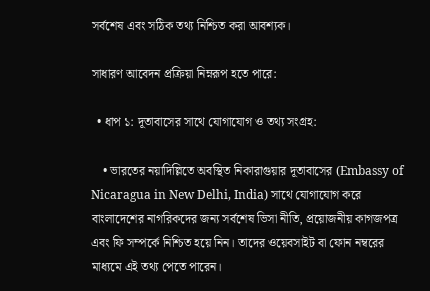সর্বশেষ এবং সঠিক তথ্য নিশ্চিত করা আবশ্যক।

সাধারণ আবেদন প্রক্রিয়া নিম্নরূপ হতে পারে:

  • ধাপ ১: দূতাবাসের সাথে যোগাযোগ ও তথ্য সংগ্রহ:

    • ভারতের নয়াদিল্লিতে অবস্থিত নিকারাগুয়ার দূতাবাসের (Embassy of Nicaragua in New Delhi, India) সাথে যোগাযোগ করে বাংলাদেশের নাগরিকদের জন্য সর্বশেষ ভিসা নীতি, প্রয়োজনীয় কাগজপত্র এবং ফি সম্পর্কে নিশ্চিত হয়ে নিন। তাদের ওয়েবসাইট বা ফোন নম্বরের মাধ্যমে এই তথ্য পেতে পারেন।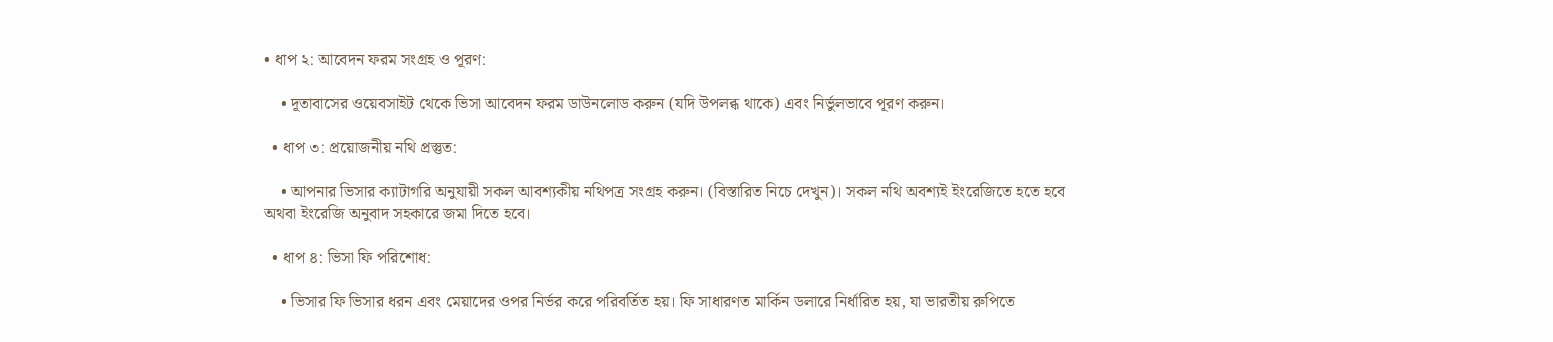• ধাপ ২: আবেদন ফরম সংগ্রহ ও পূরণ:

    • দূতাবাসের ওয়েবসাইট থেকে ভিসা আবেদন ফরম ডাউনলোড করুন (যদি উপলব্ধ থাকে) এবং নির্ভুলভাবে পূরণ করুন।

  • ধাপ ৩: প্রয়োজনীয় নথি প্রস্তুত:

    • আপনার ভিসার ক্যাটাগরি অনুযায়ী সকল আবশ্যকীয় নথিপত্র সংগ্রহ করুন। (বিস্তারিত নিচে দেখুন)। সকল নথি অবশ্যই ইংরেজিতে হতে হবে অথবা ইংরেজি অনুবাদ সহকারে জমা দিতে হবে।

  • ধাপ ৪: ভিসা ফি পরিশোধ:

    • ভিসার ফি ভিসার ধরন এবং মেয়াদের ওপর নির্ভর করে পরিবর্তিত হয়। ফি সাধারণত মার্কিন ডলারে নির্ধারিত হয়, যা ভারতীয় রুপিতে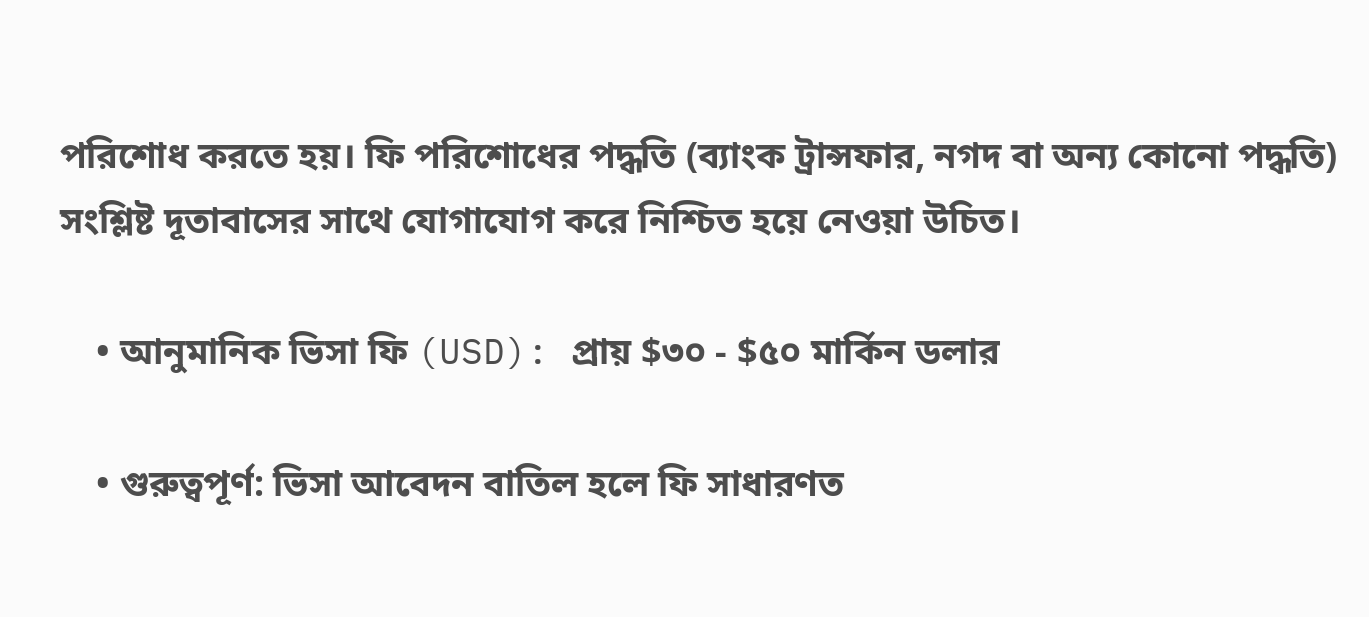পরিশোধ করতে হয়। ফি পরিশোধের পদ্ধতি (ব্যাংক ট্রান্সফার, নগদ বা অন্য কোনো পদ্ধতি) সংশ্লিষ্ট দূতাবাসের সাথে যোগাযোগ করে নিশ্চিত হয়ে নেওয়া উচিত।

    • আনুমানিক ভিসা ফি (USD): প্রায় $৩০ - $৫০ মার্কিন ডলার

    • গুরুত্বপূর্ণ: ভিসা আবেদন বাতিল হলে ফি সাধারণত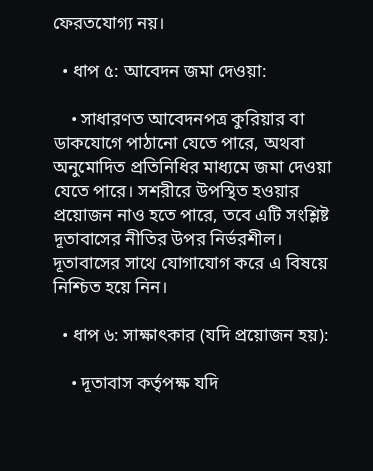ফেরতযোগ্য নয়।

  • ধাপ ৫: আবেদন জমা দেওয়া:

    • সাধারণত আবেদনপত্র কুরিয়ার বা ডাকযোগে পাঠানো যেতে পারে, অথবা অনুমোদিত প্রতিনিধির মাধ্যমে জমা দেওয়া যেতে পারে। সশরীরে উপস্থিত হওয়ার প্রয়োজন নাও হতে পারে, তবে এটি সংশ্লিষ্ট দূতাবাসের নীতির উপর নির্ভরশীল। দূতাবাসের সাথে যোগাযোগ করে এ বিষয়ে নিশ্চিত হয়ে নিন।

  • ধাপ ৬: সাক্ষাৎকার (যদি প্রয়োজন হয়):

    • দূতাবাস কর্তৃপক্ষ যদি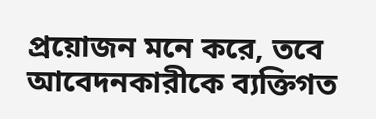প্রয়োজন মনে করে, তবে আবেদনকারীকে ব্যক্তিগত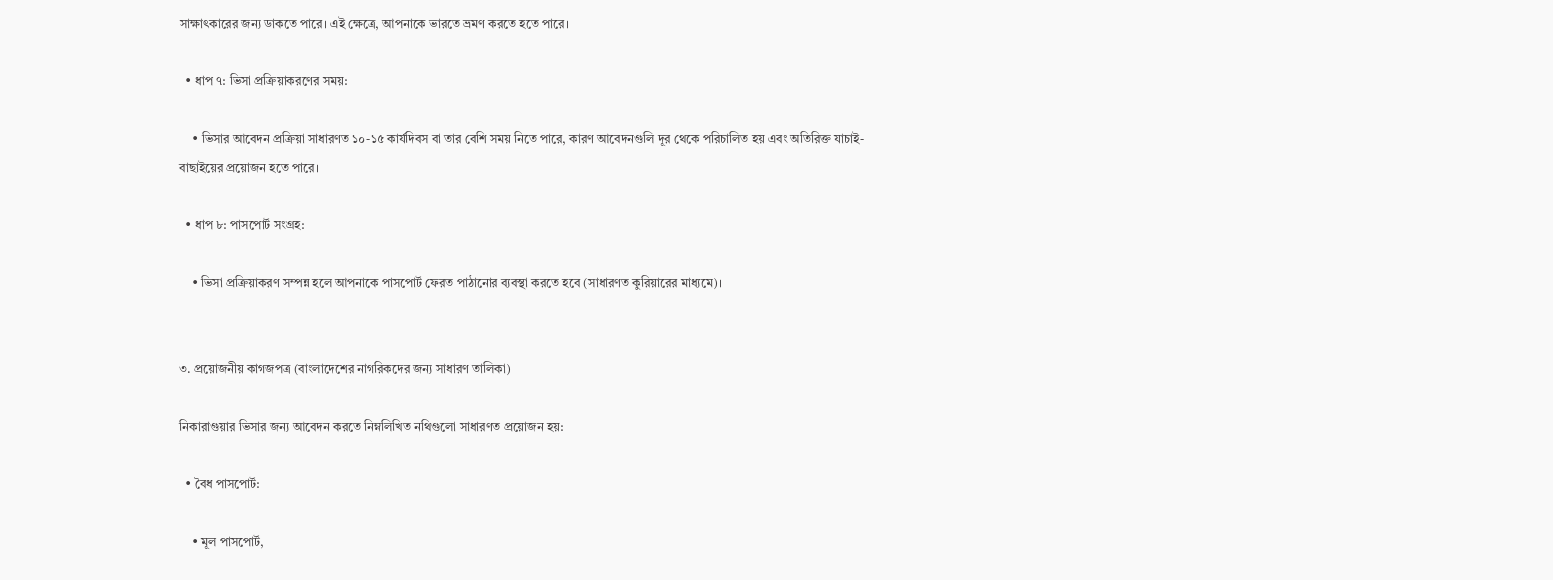সাক্ষাৎকারের জন্য ডাকতে পারে। এই ক্ষেত্রে, আপনাকে ভারতে ভ্রমণ করতে হতে পারে।

  • ধাপ ৭: ভিসা প্রক্রিয়াকরণের সময়:

    • ভিসার আবেদন প্রক্রিয়া সাধারণত ১০-১৫ কার্যদিবস বা তার বেশি সময় নিতে পারে, কারণ আবেদনগুলি দূর থেকে পরিচালিত হয় এবং অতিরিক্ত যাচাই-বাছাইয়ের প্রয়োজন হতে পারে।

  • ধাপ ৮: পাসপোর্ট সংগ্রহ:

    • ভিসা প্রক্রিয়াকরণ সম্পন্ন হলে আপনাকে পাসপোর্ট ফেরত পাঠানোর ব্যবস্থা করতে হবে (সাধারণত কুরিয়ারের মাধ্যমে)।


৩. প্রয়োজনীয় কাগজপত্র (বাংলাদেশের নাগরিকদের জন্য সাধারণ তালিকা)

নিকারাগুয়ার ভিসার জন্য আবেদন করতে নিম্নলিখিত নথিগুলো সাধারণত প্রয়োজন হয়:

  • বৈধ পাসপোর্ট:

    • মূল পাসপোর্ট,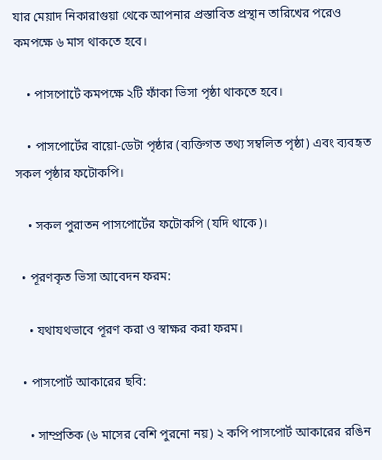যার মেয়াদ নিকারাগুয়া থেকে আপনার প্রস্তাবিত প্রস্থান তারিখের পরেও কমপক্ষে ৬ মাস থাকতে হবে।

    • পাসপোর্টে কমপক্ষে ২টি ফাঁকা ভিসা পৃষ্ঠা থাকতে হবে।

    • পাসপোর্টের বায়ো-ডেটা পৃষ্ঠার (ব্যক্তিগত তথ্য সম্বলিত পৃষ্ঠা) এবং ব্যবহৃত সকল পৃষ্ঠার ফটোকপি।

    • সকল পুরাতন পাসপোর্টের ফটোকপি (যদি থাকে)।

  • পূরণকৃত ভিসা আবেদন ফরম:

    • যথাযথভাবে পূরণ করা ও স্বাক্ষর করা ফরম।

  • পাসপোর্ট আকারের ছবি:

    • সাম্প্রতিক (৬ মাসের বেশি পুরনো নয়) ২ কপি পাসপোর্ট আকারের রঙিন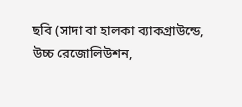ছবি (সাদা বা হালকা ব্যাকগ্রাউন্ডে, উচ্চ রেজোলিউশন,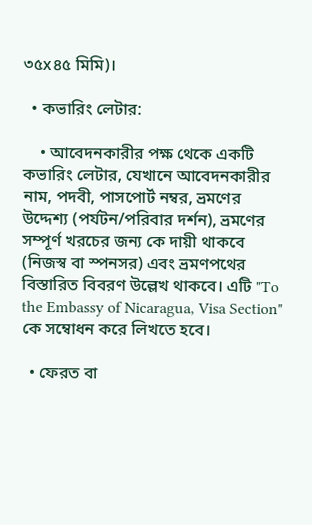৩৫x৪৫ মিমি)।

  • কভারিং লেটার:

    • আবেদনকারীর পক্ষ থেকে একটি কভারিং লেটার, যেখানে আবেদনকারীর নাম, পদবী, পাসপোর্ট নম্বর, ভ্রমণের উদ্দেশ্য (পর্যটন/পরিবার দর্শন), ভ্রমণের সম্পূর্ণ খরচের জন্য কে দায়ী থাকবে (নিজস্ব বা স্পনসর) এবং ভ্রমণপথের বিস্তারিত বিবরণ উল্লেখ থাকবে। এটি "To the Embassy of Nicaragua, Visa Section" কে সম্বোধন করে লিখতে হবে।

  • ফেরত বা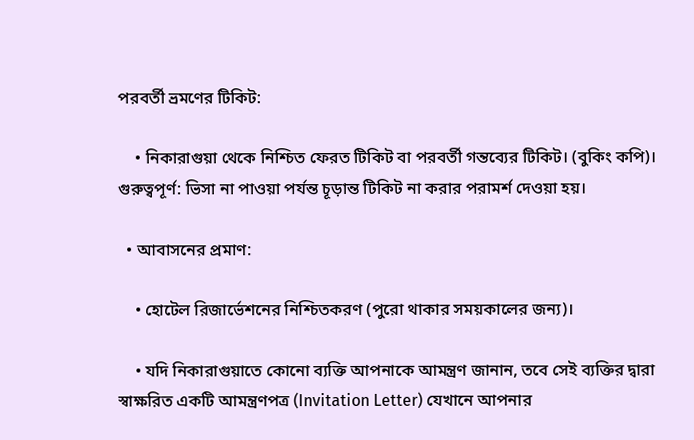পরবর্তী ভ্রমণের টিকিট:

    • নিকারাগুয়া থেকে নিশ্চিত ফেরত টিকিট বা পরবর্তী গন্তব্যের টিকিট। (বুকিং কপি)। গুরুত্বপূর্ণ: ভিসা না পাওয়া পর্যন্ত চূড়ান্ত টিকিট না করার পরামর্শ দেওয়া হয়।

  • আবাসনের প্রমাণ:

    • হোটেল রিজার্ভেশনের নিশ্চিতকরণ (পুরো থাকার সময়কালের জন্য)।

    • যদি নিকারাগুয়াতে কোনো ব্যক্তি আপনাকে আমন্ত্রণ জানান, তবে সেই ব্যক্তির দ্বারা স্বাক্ষরিত একটি আমন্ত্রণপত্র (Invitation Letter) যেখানে আপনার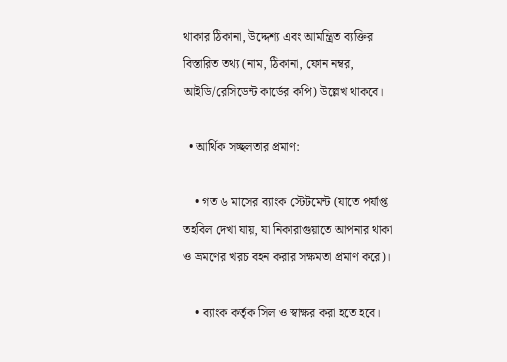থাকার ঠিকানা, উদ্দেশ্য এবং আমন্ত্রিত ব্যক্তির বিস্তারিত তথ্য (নাম, ঠিকানা, ফোন নম্বর, আইডি/রেসিডেন্ট কার্ডের কপি) উল্লেখ থাকবে।

  • আর্থিক সচ্ছলতার প্রমাণ:

    • গত ৬ মাসের ব্যাংক স্টেটমেন্ট (যাতে পর্যাপ্ত তহবিল দেখা যায়, যা নিকারাগুয়াতে আপনার থাকা ও ভ্রমণের খরচ বহন করার সক্ষমতা প্রমাণ করে)।

    • ব্যাংক কর্তৃক সিল ও স্বাক্ষর করা হতে হবে।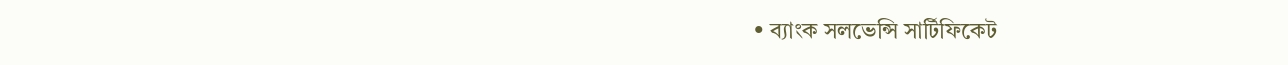• ব্যাংক সলভেন্সি সার্টিফিকেট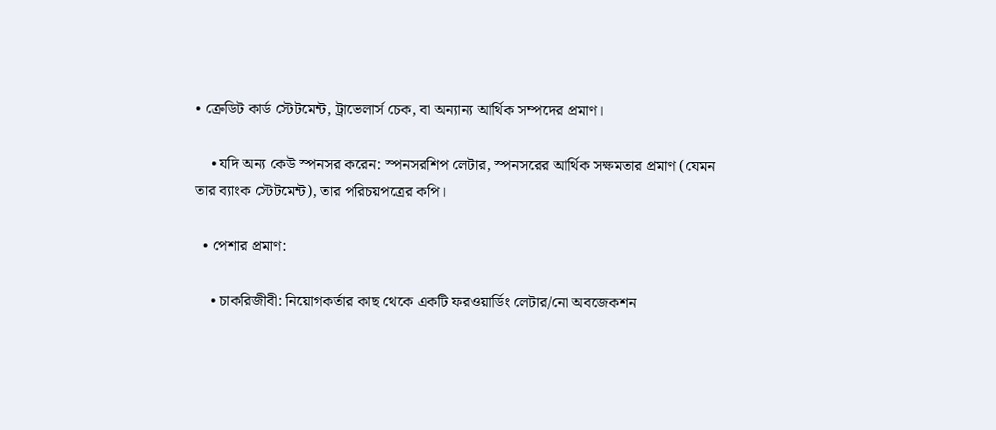• ক্রেডিট কার্ড স্টেটমেন্ট, ট্রাভেলার্স চেক, বা অন্যান্য আর্থিক সম্পদের প্রমাণ।

    • যদি অন্য কেউ স্পনসর করেন: স্পনসরশিপ লেটার, স্পনসরের আর্থিক সক্ষমতার প্রমাণ (যেমন তার ব্যাংক স্টেটমেন্ট), তার পরিচয়পত্রের কপি।

  • পেশার প্রমাণ:

    • চাকরিজীবী: নিয়োগকর্তার কাছ থেকে একটি ফরওয়ার্ডিং লেটার/নো অবজেকশন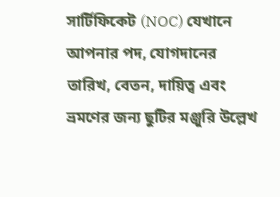সার্টিফিকেট (NOC) যেখানে আপনার পদ, যোগদানের তারিখ, বেতন, দায়িত্ব এবং ভ্রমণের জন্য ছুটির মঞ্জুরি উল্লেখ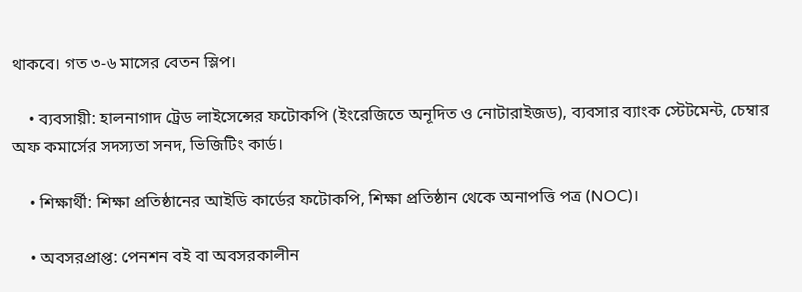থাকবে। গত ৩-৬ মাসের বেতন স্লিপ।

    • ব্যবসায়ী: হালনাগাদ ট্রেড লাইসেন্সের ফটোকপি (ইংরেজিতে অনূদিত ও নোটারাইজড), ব্যবসার ব্যাংক স্টেটমেন্ট, চেম্বার অফ কমার্সের সদস্যতা সনদ, ভিজিটিং কার্ড।

    • শিক্ষার্থী: শিক্ষা প্রতিষ্ঠানের আইডি কার্ডের ফটোকপি, শিক্ষা প্রতিষ্ঠান থেকে অনাপত্তি পত্র (NOC)।

    • অবসরপ্রাপ্ত: পেনশন বই বা অবসরকালীন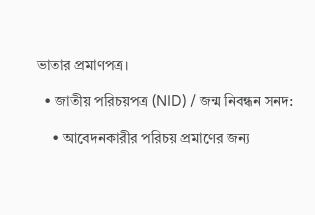ভাতার প্রমাণপত্র।

  • জাতীয় পরিচয়পত্র (NID) / জন্ম নিবন্ধন সনদ:

    • আবেদনকারীর পরিচয় প্রমাণের জন্য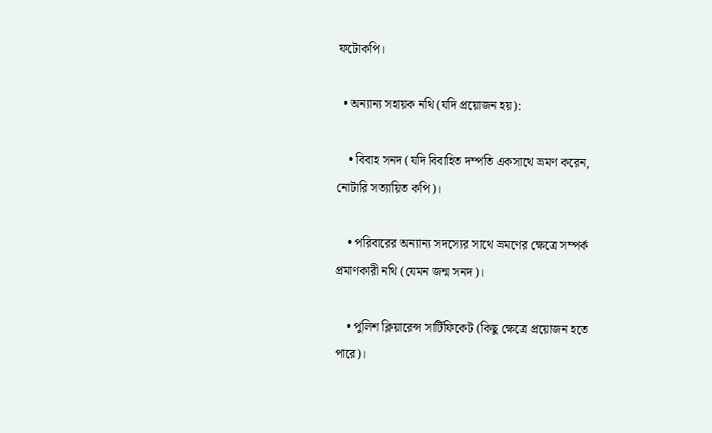ফটোকপি।

  • অন্যান্য সহায়ক নথি (যদি প্রয়োজন হয়):

    • বিবাহ সনদ (যদি বিবাহিত দম্পতি একসাথে ভ্রমণ করেন, নোটারি সত্যায়িত কপি)।

    • পরিবারের অন্যান্য সদস্যের সাথে ভ্রমণের ক্ষেত্রে সম্পর্ক প্রমাণকারী নথি (যেমন জন্ম সনদ)।

    • পুলিশ ক্লিয়ারেন্স সার্টিফিকেট (কিছু ক্ষেত্রে প্রয়োজন হতে পারে)।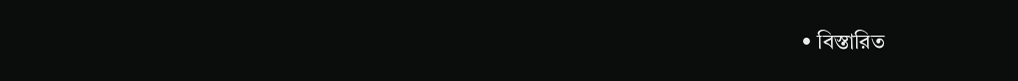• বিস্তারিত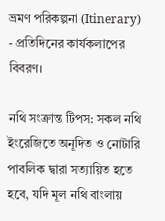ভ্রমণ পরিকল্পনা (Itinerary) - প্রতিদিনের কার্যকলাপের বিবরণ।

নথি সংক্রান্ত টিপস: সকল নথি ইংরেজিতে অনূদিত ও নোটারি পাবলিক দ্বারা সত্যায়িত হতে হবে, যদি মূল নথি বাংলায়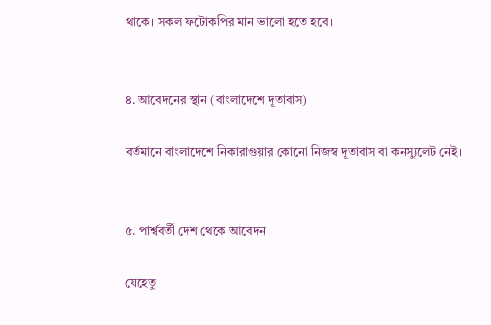থাকে। সকল ফটোকপির মান ভালো হতে হবে।


৪. আবেদনের স্থান (বাংলাদেশে দূতাবাস)

বর্তমানে বাংলাদেশে নিকারাগুয়ার কোনো নিজস্ব দূতাবাস বা কনস্যুলেট নেই।


৫. পার্শ্ববর্তী দেশ থেকে আবেদন

যেহেতু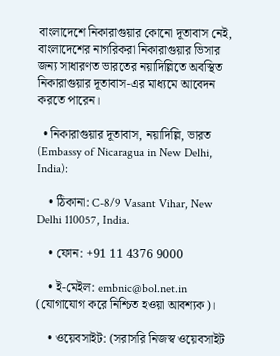বাংলাদেশে নিকারাগুয়ার কোনো দূতাবাস নেই, বাংলাদেশের নাগরিকরা নিকারাগুয়ার ভিসার জন্য সাধারণত ভারতের নয়াদিল্লিতে অবস্থিত নিকারাগুয়ার দূতাবাস-এর মাধ্যমে আবেদন করতে পারেন।

  • নিকারাগুয়ার দূতাবাস, নয়াদিল্লি, ভারত (Embassy of Nicaragua in New Delhi, India):

    • ঠিকানা: C-8/9 Vasant Vihar, New Delhi 110057, India.

    • ফোন: +91 11 4376 9000

    • ই-মেইল: embnic@bol.net.in (যোগাযোগ করে নিশ্চিত হওয়া আবশ্যক)।

    • ওয়েবসাইট: (সরাসরি নিজস্ব ওয়েবসাইট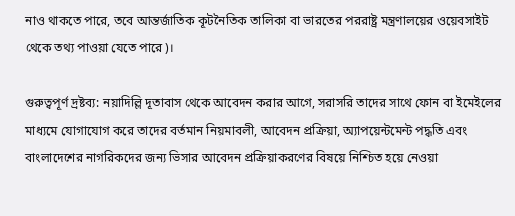নাও থাকতে পারে, তবে আন্তর্জাতিক কূটনৈতিক তালিকা বা ভারতের পররাষ্ট্র মন্ত্রণালয়ের ওয়েবসাইট থেকে তথ্য পাওয়া যেতে পারে)।

গুরুত্বপূর্ণ দ্রষ্টব্য: নয়াদিল্লি দূতাবাস থেকে আবেদন করার আগে, সরাসরি তাদের সাথে ফোন বা ইমেইলের মাধ্যমে যোগাযোগ করে তাদের বর্তমান নিয়মাবলী, আবেদন প্রক্রিয়া, অ্যাপয়েন্টমেন্ট পদ্ধতি এবং বাংলাদেশের নাগরিকদের জন্য ভিসার আবেদন প্রক্রিয়াকরণের বিষয়ে নিশ্চিত হয়ে নেওয়া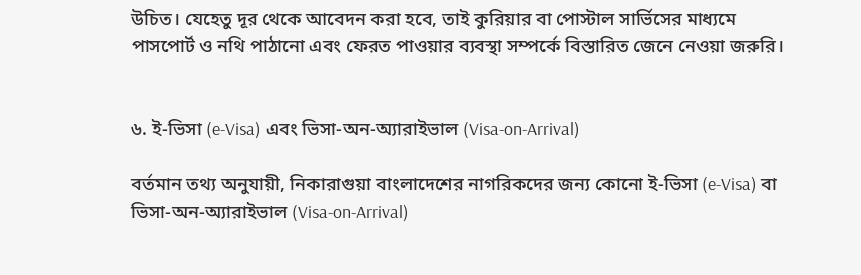উচিত। যেহেতু দূর থেকে আবেদন করা হবে, তাই কুরিয়ার বা পোস্টাল সার্ভিসের মাধ্যমে পাসপোর্ট ও নথি পাঠানো এবং ফেরত পাওয়ার ব্যবস্থা সম্পর্কে বিস্তারিত জেনে নেওয়া জরুরি।


৬. ই-ভিসা (e-Visa) এবং ভিসা-অন-অ্যারাইভাল (Visa-on-Arrival)

বর্তমান তথ্য অনুযায়ী, নিকারাগুয়া বাংলাদেশের নাগরিকদের জন্য কোনো ই-ভিসা (e-Visa) বা ভিসা-অন-অ্যারাইভাল (Visa-on-Arrival)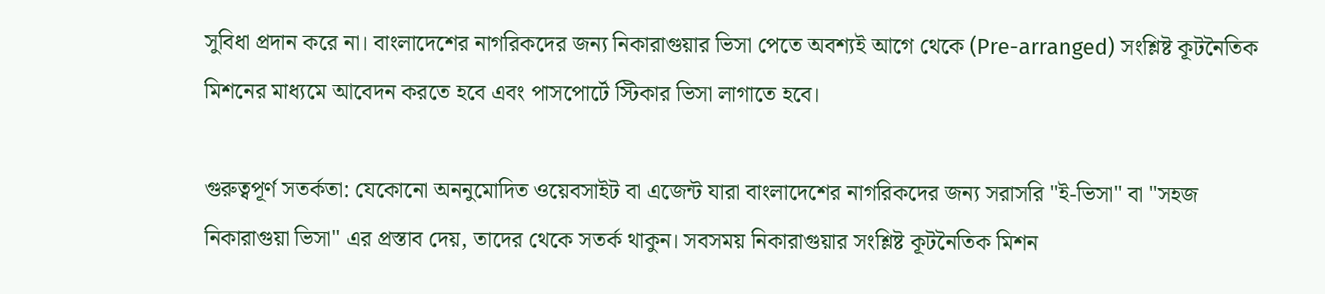সুবিধা প্রদান করে না। বাংলাদেশের নাগরিকদের জন্য নিকারাগুয়ার ভিসা পেতে অবশ্যই আগে থেকে (Pre-arranged) সংশ্লিষ্ট কূটনৈতিক মিশনের মাধ্যমে আবেদন করতে হবে এবং পাসপোর্টে স্টিকার ভিসা লাগাতে হবে।

গুরুত্বপূর্ণ সতর্কতা: যেকোনো অননুমোদিত ওয়েবসাইট বা এজেন্ট যারা বাংলাদেশের নাগরিকদের জন্য সরাসরি "ই-ভিসা" বা "সহজ নিকারাগুয়া ভিসা" এর প্রস্তাব দেয়, তাদের থেকে সতর্ক থাকুন। সবসময় নিকারাগুয়ার সংশ্লিষ্ট কূটনৈতিক মিশন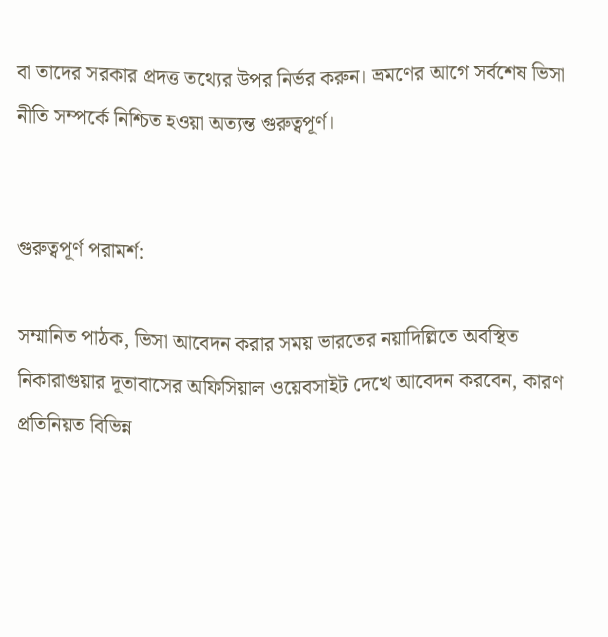বা তাদের সরকার প্রদত্ত তথ্যের উপর নির্ভর করুন। ভ্রমণের আগে সর্বশেষ ভিসা নীতি সম্পর্কে নিশ্চিত হওয়া অত্যন্ত গুরুত্বপূর্ণ।


গুরুত্বপূর্ণ পরামর্শ:

সম্মানিত পাঠক, ভিসা আবেদন করার সময় ভারতের নয়াদিল্লিতে অবস্থিত নিকারাগুয়ার দূতাবাসের অফিসিয়াল ওয়েবসাইট দেখে আবেদন করবেন, কারণ প্রতিনিয়ত বিভিন্ন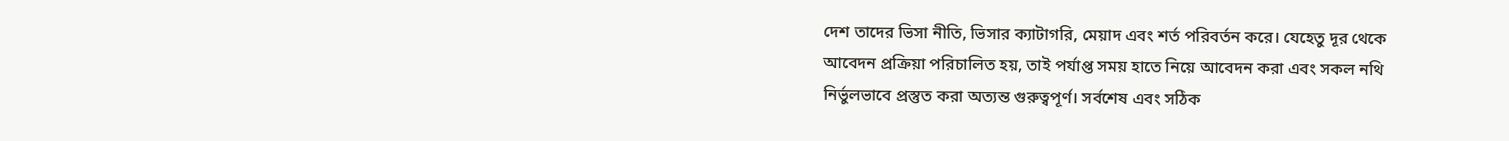দেশ তাদের ভিসা নীতি, ভিসার ক্যাটাগরি, মেয়াদ এবং শর্ত পরিবর্তন করে। যেহেতু দূর থেকে আবেদন প্রক্রিয়া পরিচালিত হয়, তাই পর্যাপ্ত সময় হাতে নিয়ে আবেদন করা এবং সকল নথি নির্ভুলভাবে প্রস্তুত করা অত্যন্ত গুরুত্বপূর্ণ। সর্বশেষ এবং সঠিক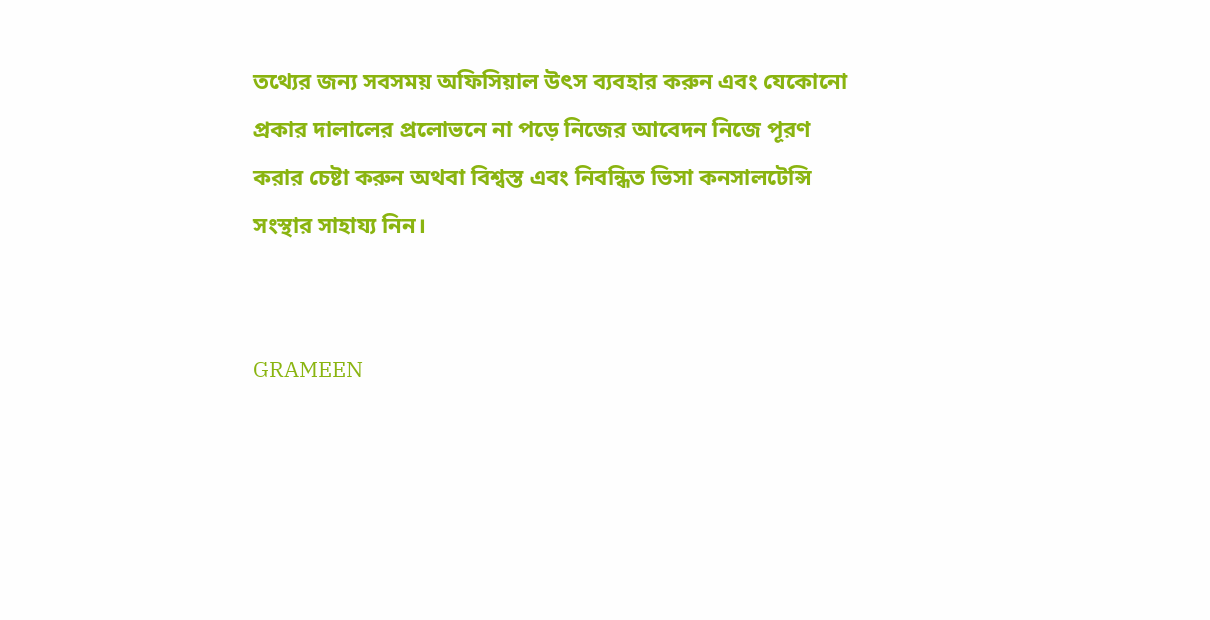তথ্যের জন্য সবসময় অফিসিয়াল উৎস ব্যবহার করুন এবং যেকোনো প্রকার দালালের প্রলোভনে না পড়ে নিজের আবেদন নিজে পূরণ করার চেষ্টা করুন অথবা বিশ্বস্ত এবং নিবন্ধিত ভিসা কনসালটেন্সি সংস্থার সাহায্য নিন।


GRAMEEN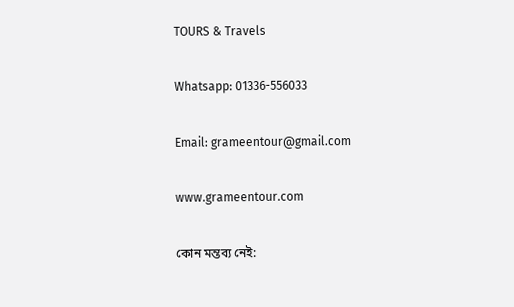TOURS & Travels

Whatsapp: 01336-556033

Email: grameentour@gmail.com

www.grameentour.com

কোন মন্তব্য নেই: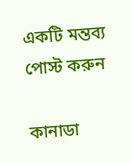একটি মন্তব্য পোস্ট করুন

কানাডা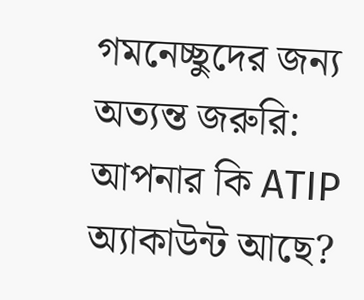গমনেচ্ছুদের জন্য অত্যন্ত জরুরি: আপনার কি ATIP অ্যাকাউন্ট আছে?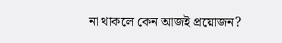না থাকলে কেন আজই প্রয়োজন?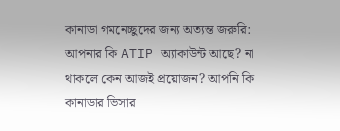কানাডা গমনেচ্ছুদের জন্য অত্যন্ত জরুরি: আপনার কি ATIP অ্যাকাউন্ট আছে? না থাকলে কেন আজই প্রয়োজন? আপনি কি কানাডার ভিসার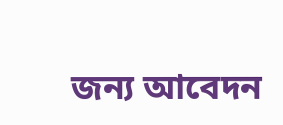জন্য আবেদন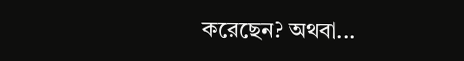করেছেন? অথবা...